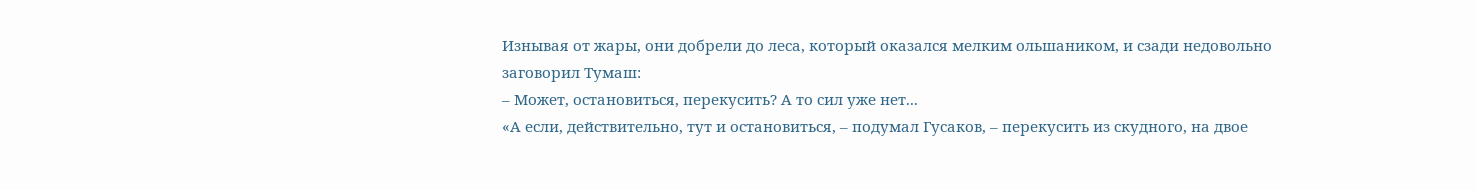Изнывая от жары, они добрели до леса, который оказался мелким ольшаником, и сзади недовольно заговорил Тумаш:
– Может, остановиться, перекусить? А то сил уже нет...
«А если, действительно, тут и остановиться, – подумал Гусаков, – перекусить из скудного, на двое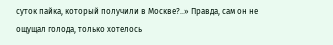суток пайка, который получили в Москве?..» Правда, сам он не ощущал голода, только хотелось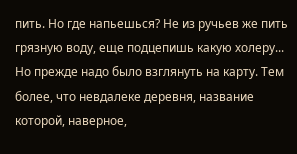пить. Но где напьешься? Не из ручьев же пить грязную воду, еще подцепишь какую холеру... Но прежде надо было взглянуть на карту. Тем более, что невдалеке деревня, название которой, наверное,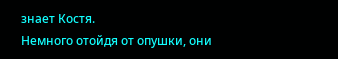знает Костя.
Немного отойдя от опушки, они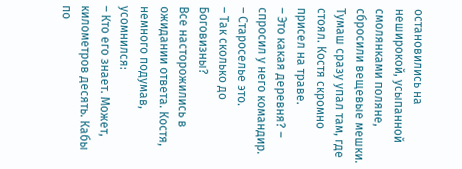остановились на неширокой, усыпанной смолянками поляне, сбросили вещевые мешки. Тумаш сразу упал там, где стоял. Костя скромно присел на траве.
– Это какая деревня? – спросил у него командир.
– Староселье это.
– Так сколько до Боговизны?
Все насторожились в ожидании ответа. Костя, немного подумав, усомнился:
– Кто его знает. Может, километров десять. Кабы по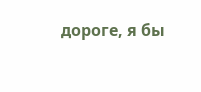дороге, я бы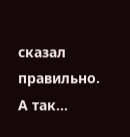сказал правильно. А так...